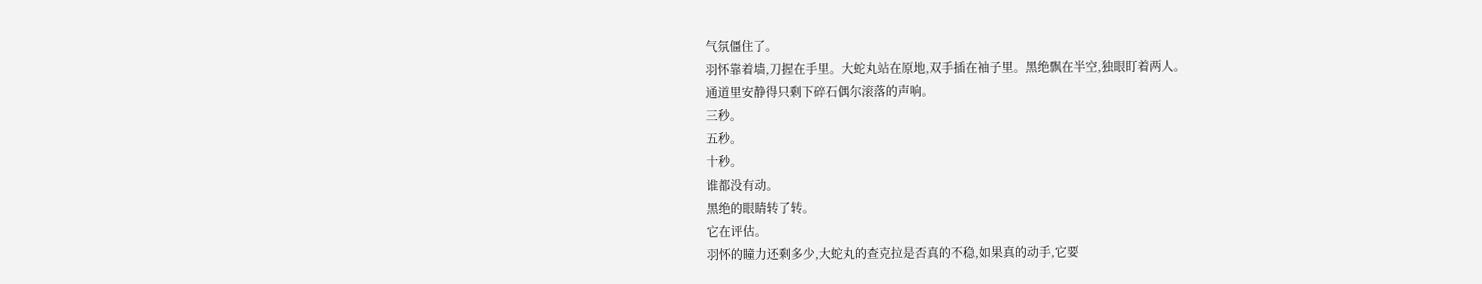气氛僵住了。
羽怀靠着墙,刀握在手里。大蛇丸站在原地,双手插在袖子里。黑绝飘在半空,独眼盯着两人。
通道里安静得只剩下碎石偶尔滚落的声响。
三秒。
五秒。
十秒。
谁都没有动。
黑绝的眼睛转了转。
它在评估。
羽怀的瞳力还剩多少,大蛇丸的查克拉是否真的不稳,如果真的动手,它要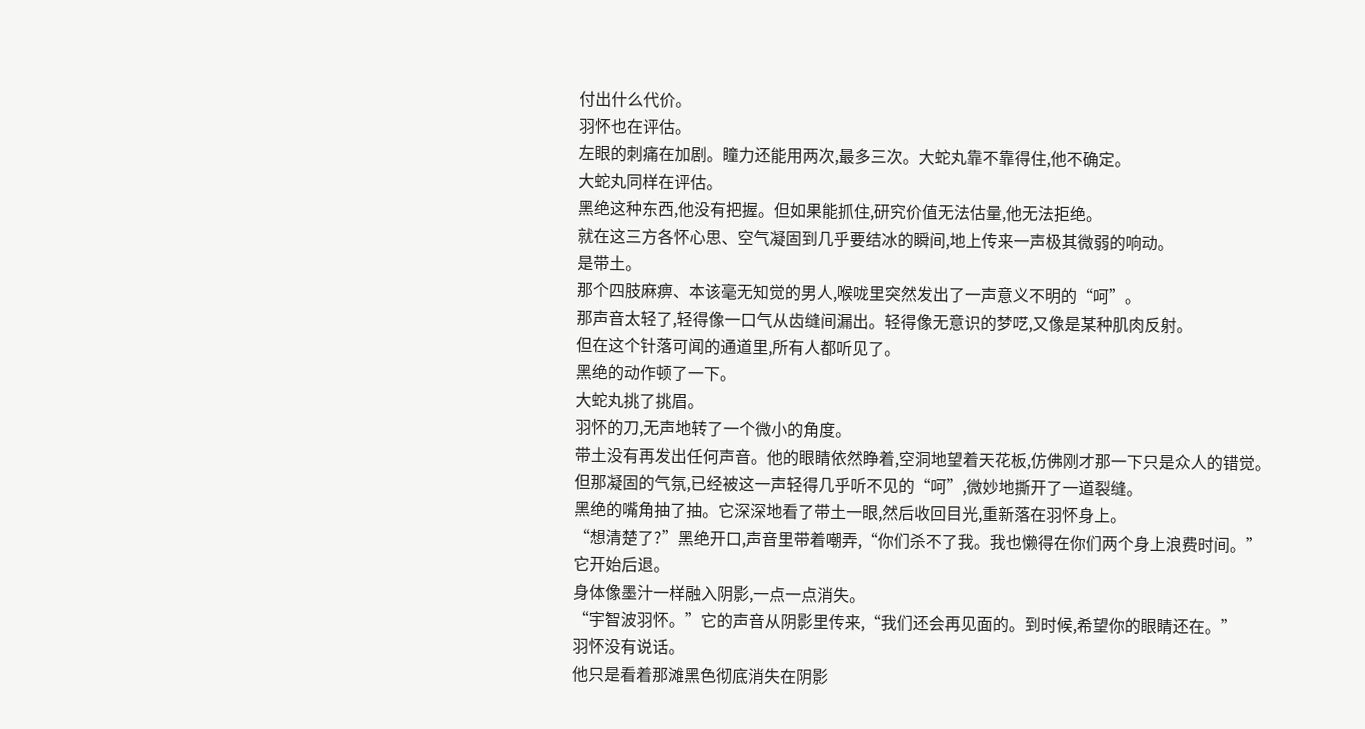付出什么代价。
羽怀也在评估。
左眼的刺痛在加剧。瞳力还能用两次,最多三次。大蛇丸靠不靠得住,他不确定。
大蛇丸同样在评估。
黑绝这种东西,他没有把握。但如果能抓住,研究价值无法估量,他无法拒绝。
就在这三方各怀心思、空气凝固到几乎要结冰的瞬间,地上传来一声极其微弱的响动。
是带土。
那个四肢麻痹、本该毫无知觉的男人,喉咙里突然发出了一声意义不明的“呵”。
那声音太轻了,轻得像一口气从齿缝间漏出。轻得像无意识的梦呓,又像是某种肌肉反射。
但在这个针落可闻的通道里,所有人都听见了。
黑绝的动作顿了一下。
大蛇丸挑了挑眉。
羽怀的刀,无声地转了一个微小的角度。
带土没有再发出任何声音。他的眼睛依然睁着,空洞地望着天花板,仿佛刚才那一下只是众人的错觉。
但那凝固的气氛,已经被这一声轻得几乎听不见的“呵”,微妙地撕开了一道裂缝。
黑绝的嘴角抽了抽。它深深地看了带土一眼,然后收回目光,重新落在羽怀身上。
“想清楚了?”黑绝开口,声音里带着嘲弄,“你们杀不了我。我也懒得在你们两个身上浪费时间。”
它开始后退。
身体像墨汁一样融入阴影,一点一点消失。
“宇智波羽怀。”它的声音从阴影里传来,“我们还会再见面的。到时候,希望你的眼睛还在。”
羽怀没有说话。
他只是看着那滩黑色彻底消失在阴影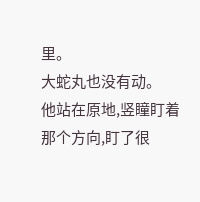里。
大蛇丸也没有动。
他站在原地,竖瞳盯着那个方向,盯了很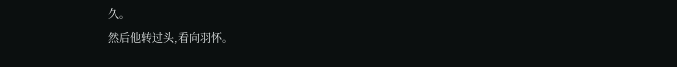久。
然后他转过头,看向羽怀。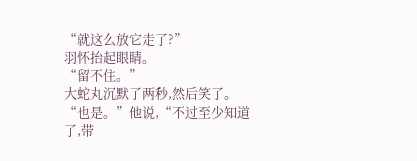“就这么放它走了?”
羽怀抬起眼睛。
“留不住。”
大蛇丸沉默了两秒,然后笑了。
“也是。”他说,“不过至少知道了,带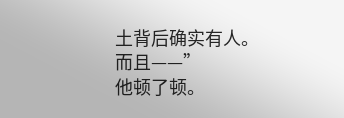土背后确实有人。而且——”
他顿了顿。